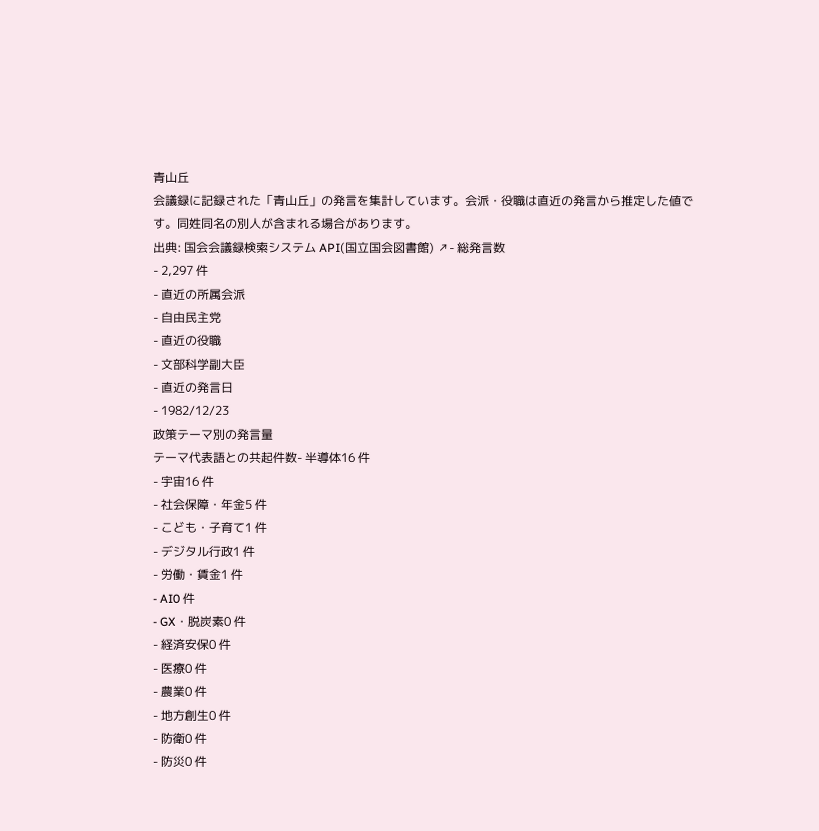青山丘
会議録に記録された「青山丘」の発言を集計しています。会派・役職は直近の発言から推定した値です。同姓同名の別人が含まれる場合があります。
出典: 国会会議録検索システム API(国立国会図書館) ↗- 総発言数
- 2,297 件
- 直近の所属会派
- 自由民主党
- 直近の役職
- 文部科学副大臣
- 直近の発言日
- 1982/12/23
政策テーマ別の発言量
テーマ代表語との共起件数- 半導体16 件
- 宇宙16 件
- 社会保障・年金5 件
- こども・子育て1 件
- デジタル行政1 件
- 労働・賃金1 件
- AI0 件
- GX・脱炭素0 件
- 経済安保0 件
- 医療0 件
- 農業0 件
- 地方創生0 件
- 防衛0 件
- 防災0 件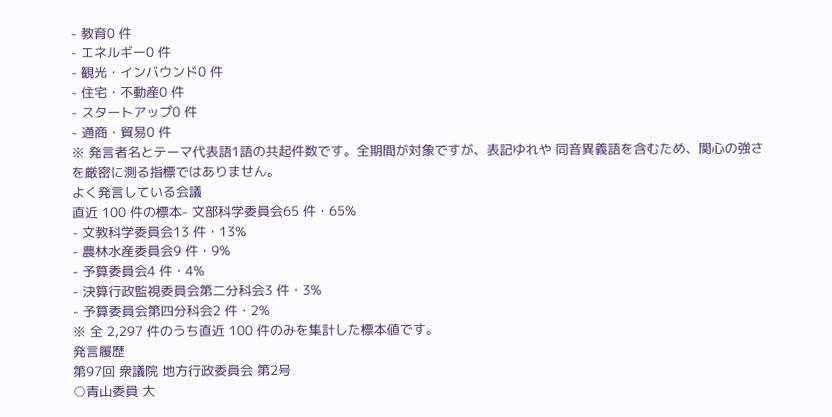- 教育0 件
- エネルギー0 件
- 観光・インバウンド0 件
- 住宅・不動産0 件
- スタートアップ0 件
- 通商・貿易0 件
※ 発言者名とテーマ代表語1語の共起件数です。全期間が対象ですが、表記ゆれや 同音異義語を含むため、関心の強さを厳密に測る指標ではありません。
よく発言している会議
直近 100 件の標本- 文部科学委員会65 件・65%
- 文教科学委員会13 件・13%
- 農林水産委員会9 件・9%
- 予算委員会4 件・4%
- 決算行政監視委員会第二分科会3 件・3%
- 予算委員会第四分科会2 件・2%
※ 全 2,297 件のうち直近 100 件のみを集計した標本値です。
発言履歴
第97回 衆議院 地方行政委員会 第2号
○青山委員 大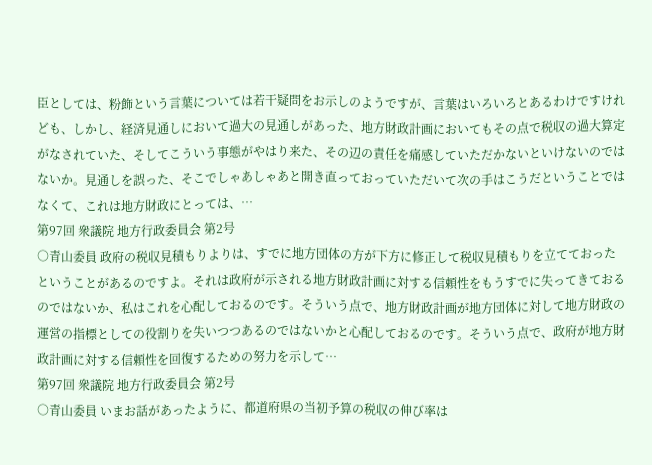臣としては、粉飾という言葉については若干疑問をお示しのようですが、言葉はいろいろとあるわけですけれども、しかし、経済見通しにおいて過大の見通しがあった、地方財政計画においてもその点で税収の過大算定がなされていた、そしてこういう事態がやはり来た、その辺の責任を痛感していただかないといけないのではないか。見通しを誤った、そこでしゃあしゃあと開き直っておっていただいて次の手はこうだということではなくて、これは地方財政にとっては、…
第97回 衆議院 地方行政委員会 第2号
○青山委員 政府の税収見積もりよりは、すでに地方団体の方が下方に修正して税収見積もりを立てておったということがあるのですよ。それは政府が示される地方財政計画に対する信頼性をもうすでに失ってきておるのではないか、私はこれを心配しておるのです。そういう点で、地方財政計画が地方団体に対して地方財政の運営の指標としての役割りを失いつつあるのではないかと心配しておるのです。そういう点で、政府が地方財政計画に対する信頼性を回復するための努力を示して…
第97回 衆議院 地方行政委員会 第2号
○青山委員 いまお話があったように、都道府県の当初予算の税収の伸び率は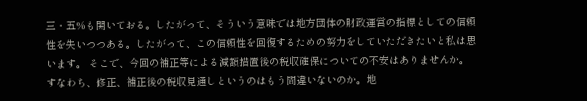三・五%も開いておる。したがって、そういう意味では地方団体の財政運営の指標としての信頼性を失いつつある。したがって、この信頼性を回復するための努力をしていただきたいと私は思います。 そこで、今回の補正等による減額措置後の税収確保についての不安はありませんか。すなわち、修正、補正後の税収見通しというのはもう間違いないのか。地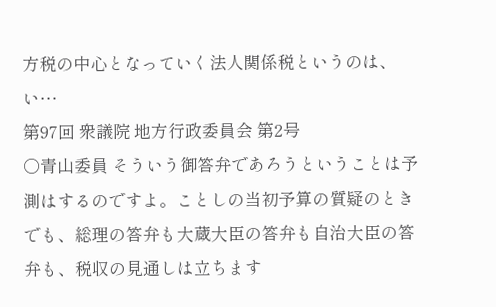方税の中心となっていく法人関係税というのは、い…
第97回 衆議院 地方行政委員会 第2号
○青山委員 そういう御答弁であろうということは予測はするのですよ。ことしの当初予算の質疑のときでも、総理の答弁も大蔵大臣の答弁も自治大臣の答弁も、税収の見通しは立ちます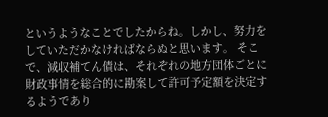というようなことでしたからね。しかし、努力をしていただかなければならぬと思います。 そこで、減収補てん債は、それぞれの地方団体ごとに財政事情を総合的に勘案して許可予定額を決定するようであり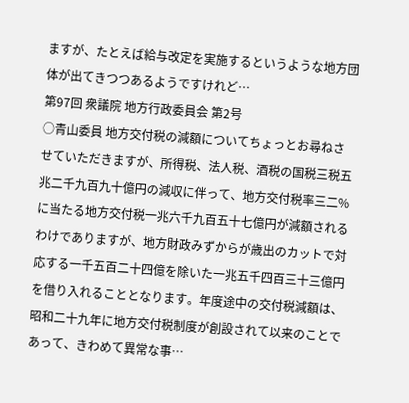ますが、たとえば給与改定を実施するというような地方団体が出てきつつあるようですけれど…
第97回 衆議院 地方行政委員会 第2号
○青山委員 地方交付税の減額についてちょっとお尋ねさせていただきますが、所得税、法人税、酒税の国税三税五兆二千九百九十億円の減収に伴って、地方交付税率三二%に当たる地方交付税一兆六千九百五十七億円が減額されるわけでありますが、地方財政みずからが歳出のカットで対応する一千五百二十四億を除いた一兆五千四百三十三億円を借り入れることとなります。年度途中の交付税減額は、昭和二十九年に地方交付税制度が創設されて以来のことであって、きわめて異常な事…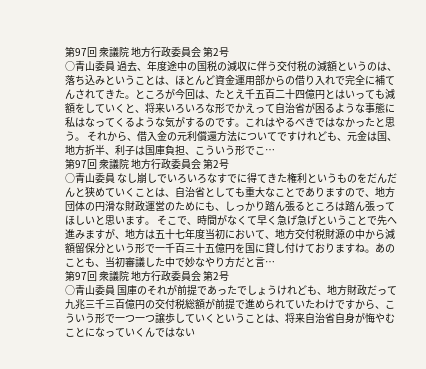第97回 衆議院 地方行政委員会 第2号
○青山委員 過去、年度途中の国税の減収に伴う交付税の減額というのは、落ち込みということは、ほとんど資金運用部からの借り入れで完全に補てんされてきた。ところが今回は、たとえ千五百二十四億円とはいっても減額をしていくと、将来いろいろな形でかえって自治省が困るような事態に私はなってくるような気がするのです。これはやるべきではなかったと思う。 それから、借入金の元利償還方法についてですけれども、元金は国、地方折半、利子は国庫負担、こういう形でこ…
第97回 衆議院 地方行政委員会 第2号
○青山委員 なし崩しでいろいろなすでに得てきた権利というものをだんだんと狭めていくことは、自治省としても重大なことでありますので、地方団体の円滑な財政運営のためにも、しっかり踏ん張るところは踏ん張ってほしいと思います。 そこで、時間がなくて早く急げ急げということで先へ進みますが、地方は五十七年度当初において、地方交付税財源の中から減額留保分という形で一千百三十五億円を国に貸し付けておりますね。あのことも、当初審議した中で妙なやり方だと言…
第97回 衆議院 地方行政委員会 第2号
○青山委員 国庫のそれが前提であったでしょうけれども、地方財政だって九兆三千三百億円の交付税総額が前提で進められていたわけですから、こういう形で一つ一つ譲歩していくということは、将来自治省自身が悔やむことになっていくんではない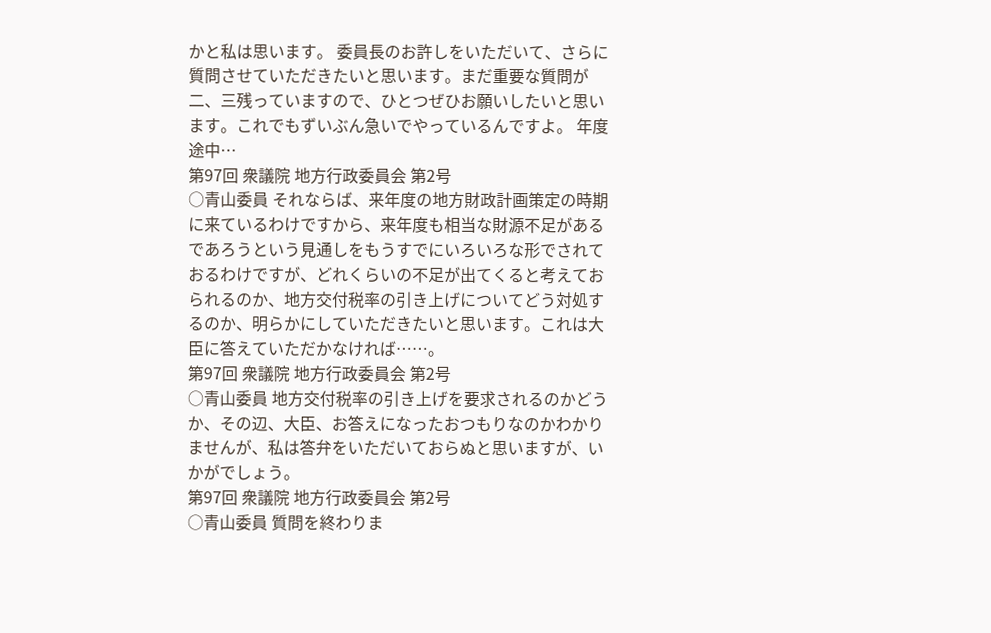かと私は思います。 委員長のお許しをいただいて、さらに質問させていただきたいと思います。まだ重要な質問が二、三残っていますので、ひとつぜひお願いしたいと思います。これでもずいぶん急いでやっているんですよ。 年度途中…
第97回 衆議院 地方行政委員会 第2号
○青山委員 それならば、来年度の地方財政計画策定の時期に来ているわけですから、来年度も相当な財源不足があるであろうという見通しをもうすでにいろいろな形でされておるわけですが、どれくらいの不足が出てくると考えておられるのか、地方交付税率の引き上げについてどう対処するのか、明らかにしていただきたいと思います。これは大臣に答えていただかなければ……。
第97回 衆議院 地方行政委員会 第2号
○青山委員 地方交付税率の引き上げを要求されるのかどうか、その辺、大臣、お答えになったおつもりなのかわかりませんが、私は答弁をいただいておらぬと思いますが、いかがでしょう。
第97回 衆議院 地方行政委員会 第2号
○青山委員 質問を終わりま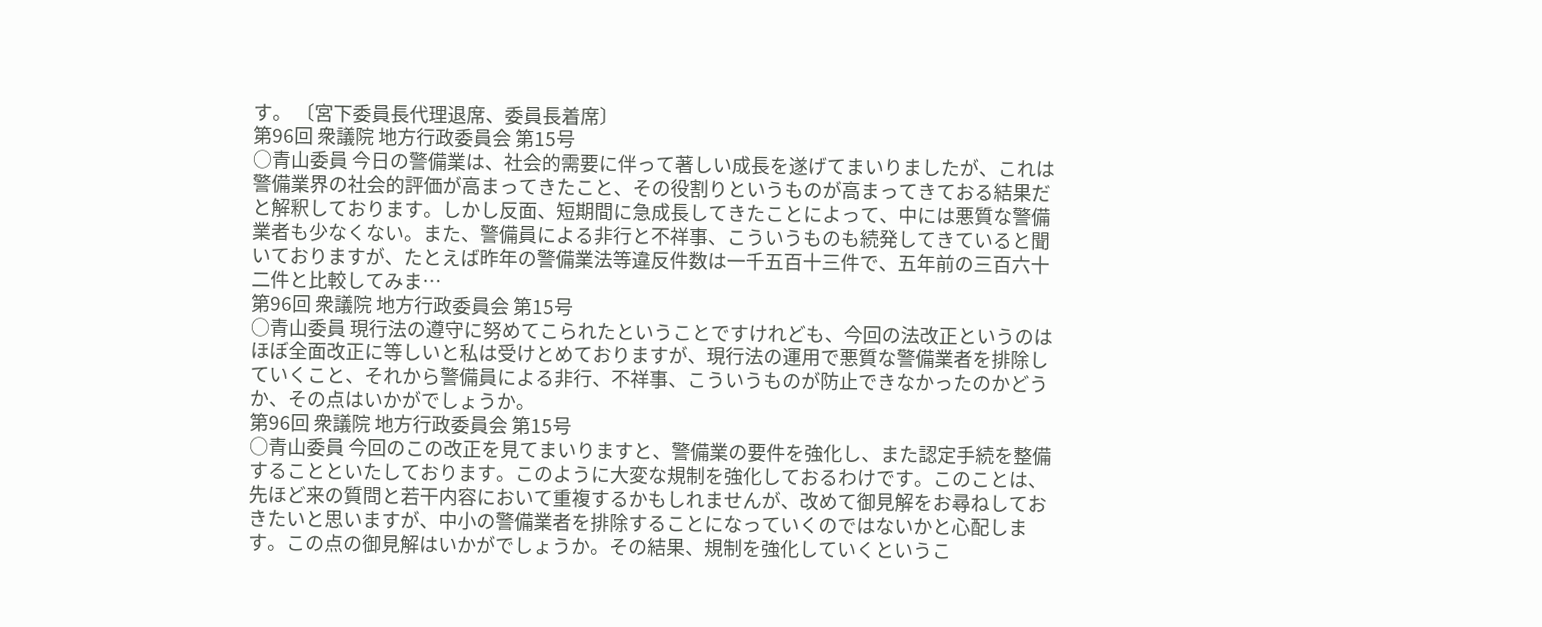す。 〔宮下委員長代理退席、委員長着席〕
第96回 衆議院 地方行政委員会 第15号
○青山委員 今日の警備業は、社会的需要に伴って著しい成長を遂げてまいりましたが、これは警備業界の社会的評価が高まってきたこと、その役割りというものが高まってきておる結果だと解釈しております。しかし反面、短期間に急成長してきたことによって、中には悪質な警備業者も少なくない。また、警備員による非行と不祥事、こういうものも続発してきていると聞いておりますが、たとえば昨年の警備業法等違反件数は一千五百十三件で、五年前の三百六十二件と比較してみま…
第96回 衆議院 地方行政委員会 第15号
○青山委員 現行法の遵守に努めてこられたということですけれども、今回の法改正というのはほぼ全面改正に等しいと私は受けとめておりますが、現行法の運用で悪質な警備業者を排除していくこと、それから警備員による非行、不祥事、こういうものが防止できなかったのかどうか、その点はいかがでしょうか。
第96回 衆議院 地方行政委員会 第15号
○青山委員 今回のこの改正を見てまいりますと、警備業の要件を強化し、また認定手続を整備することといたしております。このように大変な規制を強化しておるわけです。このことは、先ほど来の質問と若干内容において重複するかもしれませんが、改めて御見解をお尋ねしておきたいと思いますが、中小の警備業者を排除することになっていくのではないかと心配します。この点の御見解はいかがでしょうか。その結果、規制を強化していくというこ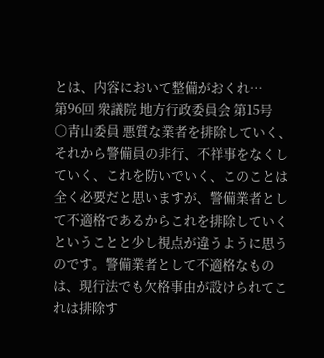とは、内容において整備がおくれ…
第96回 衆議院 地方行政委員会 第15号
○青山委員 悪質な業者を排除していく、それから警備員の非行、不祥事をなくしていく、これを防いでいく、このことは全く必要だと思いますが、警備業者として不適格であるからこれを排除していくということと少し視点が違うように思うのです。警備業者として不適格なものは、現行法でも欠格事由が設けられてこれは排除す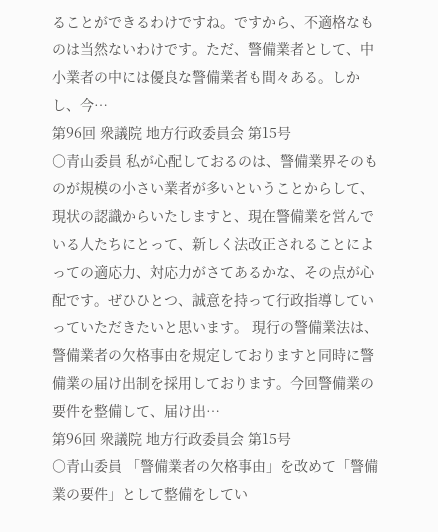ることができるわけですね。ですから、不適格なものは当然ないわけです。ただ、警備業者として、中小業者の中には優良な警備業者も間々ある。しかし、今…
第96回 衆議院 地方行政委員会 第15号
○青山委員 私が心配しておるのは、警備業界そのものが規模の小さい業者が多いということからして、現状の認識からいたしますと、現在警備業を営んでいる人たちにとって、新しく法改正されることによっての適応力、対応力がさてあるかな、その点が心配です。ぜひひとつ、誠意を持って行政指導していっていただきたいと思います。 現行の警備業法は、警備業者の欠格事由を規定しておりますと同時に警備業の届け出制を採用しております。今回警備業の要件を整備して、届け出…
第96回 衆議院 地方行政委員会 第15号
○青山委員 「警備業者の欠格事由」を改めて「警備業の要件」として整備をしてい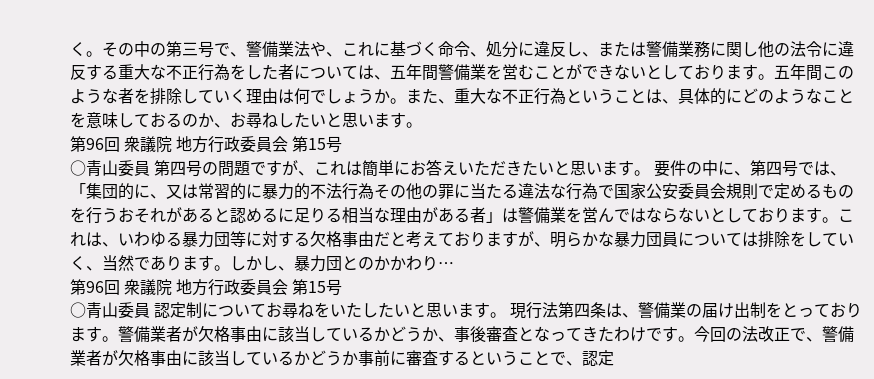く。その中の第三号で、警備業法や、これに基づく命令、処分に違反し、または警備業務に関し他の法令に違反する重大な不正行為をした者については、五年間警備業を営むことができないとしております。五年間このような者を排除していく理由は何でしょうか。また、重大な不正行為ということは、具体的にどのようなことを意味しておるのか、お尋ねしたいと思います。
第96回 衆議院 地方行政委員会 第15号
○青山委員 第四号の問題ですが、これは簡単にお答えいただきたいと思います。 要件の中に、第四号では、「集団的に、又は常習的に暴力的不法行為その他の罪に当たる違法な行為で国家公安委員会規則で定めるものを行うおそれがあると認めるに足りる相当な理由がある者」は警備業を営んではならないとしております。これは、いわゆる暴力団等に対する欠格事由だと考えておりますが、明らかな暴力団員については排除をしていく、当然であります。しかし、暴力団とのかかわり…
第96回 衆議院 地方行政委員会 第15号
○青山委員 認定制についてお尋ねをいたしたいと思います。 現行法第四条は、警備業の届け出制をとっております。警備業者が欠格事由に該当しているかどうか、事後審査となってきたわけです。今回の法改正で、警備業者が欠格事由に該当しているかどうか事前に審査するということで、認定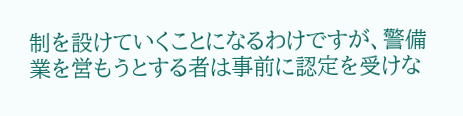制を設けていくことになるわけですが、警備業を営もうとする者は事前に認定を受けな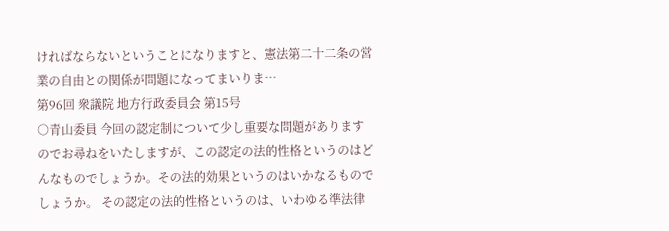ければならないということになりますと、憲法第二十二条の営業の自由との関係が問題になってまいりま…
第96回 衆議院 地方行政委員会 第15号
○青山委員 今回の認定制について少し重要な問題がありますのでお尋ねをいたしますが、この認定の法的性格というのはどんなものでしょうか。その法的効果というのはいかなるものでしょうか。 その認定の法的性格というのは、いわゆる準法律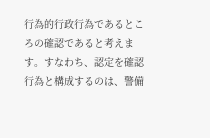行為的行政行為であるところの確認であると考えます。すなわち、認定を確認行為と構成するのは、警備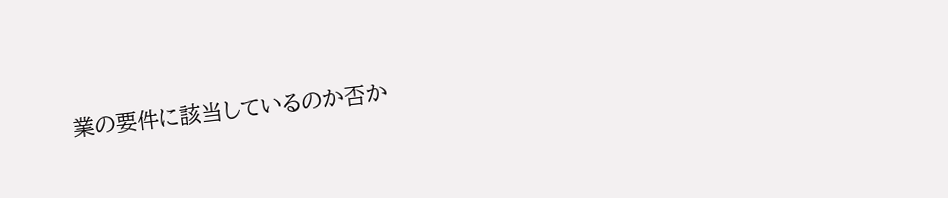業の要件に該当しているのか否か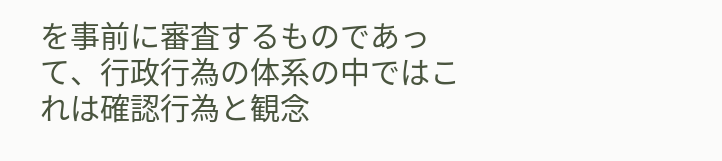を事前に審査するものであって、行政行為の体系の中ではこれは確認行為と観念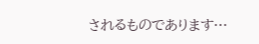されるものであります…